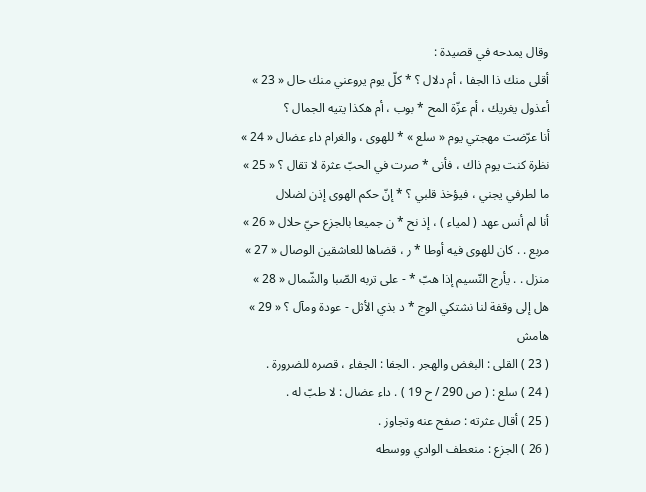وقال يمدحه في قصيدة :
أقلى منك ذا الجفا ، أم دلال ؟ * كلّ يوم يروعني منك حال « 23 »
أعذول يغريك ، أم عزّة المح * بوب ، أم هكذا يتيه الجمال ؟
أنا عرّضت مهجتي يوم « سلع » * للهوى ، والغرام داء عضال « 24 »
نظرة كنت يوم ذاك ، فأنى * صرت في الحبّ عثرة لا تقال ؟ « 25 »
ما لطرفي يجني ، فيؤخذ قلبي ؟ * إنّ حكم الهوى إذن لضلال
أنا لم أنس عهد ( لمياء ) ، إذ نح * ن جميعا بالجزع حيّ حلال « 26 »
مربع . . كان للهوى فيه أوطا * ر ، قضاها للعاشقين الوصال « 27 »
منزل . . يأرج النّسيم إذا هبّ * - على تربه الصّبا والشّمال « 28 »
هل إلى وقفة لنا نشتكي الوج * د بذي الأثل - عودة ومآل ؟ « 29 »
هامش
( 23 ) القلى : البغض والهجر . الجفا : الجفاء ، قصره للضرورة .
( 24 ) سلع : ( ص 290 / ح 19 ) . داء عضال : لا طبّ له .
( 25 ) أقال عثرته : صفح عنه وتجاوز .
( 26 ) الجزع : منعطف الوادي ووسطه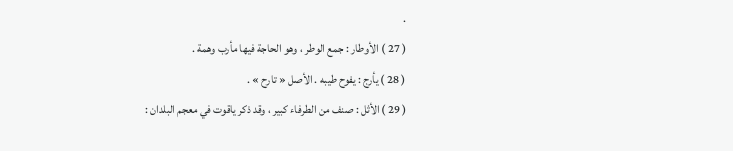.
( 27 ) الأوطار : جمع الوطر ، وهو الحاجة فيها مأرب وهمة .
( 28 ) يأرج : يفوح طيبه . الأصل « تارح » .
( 29 ) الأثل : صنف من الطرفاء كبير ، وقد ذكر ياقوت في معجم البلدان :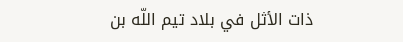ذات الأثل في بلاد تيم اللّه بن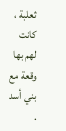ثعلبة ، كانت لهم بها وقعة مع بني أسد .